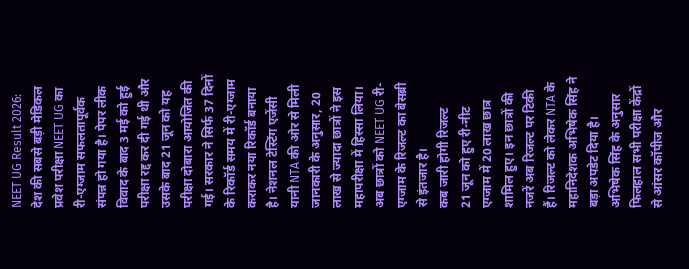NEET UG Result 2026: देश की सबसे बड़ी मेडिकल प्रवेश परीक्षा NEET UG का री-एग्जाम सफलतापूर्वक संपन्न हो गया है। पेपर लीक विवाद के बाद 3 मई को हुई परीक्षा रद्द कर दी गई थी और उसके बाद 21 जून को यह परीक्षा दोबारा आयोजित की गई। सरकार ने सिर्फ 37 दिनों के रिकॉर्ड समय में री-एग्जाम कराकर नया रिकॉर्ड बनाया है। नेशनल टेस्टिंग एजेंसी यानी NTA की ओर से मिली जानकारी के अनुसार, 20 लाख से ज्यादा छात्रों ने इस महापरीक्षा में हिस्सा लिया। अब छात्रों को NEET UG री-एग्जाम के रिजल्ट का बेसब्री से इंतजार है।
कब जारी होगी रिजल्ट
21 जून को हुए री-नीट एग्जाम में 20 लाख छात्र शामिल हुए। इन छात्रों की नजरें अब रिजल्ट पर टिकी हैं। रिजल्ट को लेकर NTA के महानिदेशक अभिषेक सिंह ने बड़ा अपडेट दिया है। अभिषेक सिंह के अनुसार फिलहाल सभी परीक्षा केंद्रों से आंसर कॉपीज और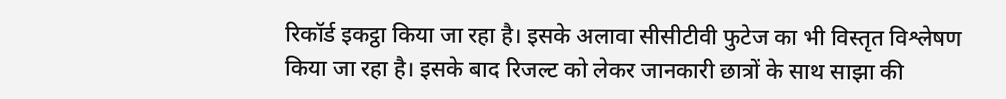रिकॉर्ड इकट्ठा किया जा रहा है। इसके अलावा सीसीटीवी फुटेज का भी विस्तृत विश्लेषण किया जा रहा है। इसके बाद रिजल्ट को लेकर जानकारी छात्रों के साथ साझा की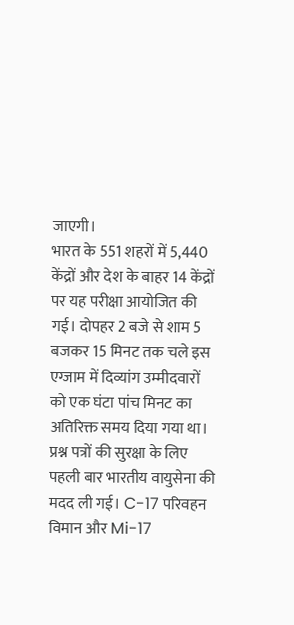जाएगी।
भारत के 551 शहरों में 5,440 केंद्रों और देश के बाहर 14 केंद्रों पर यह परीक्षा आयोजित की गई। दोपहर 2 बजे से शाम 5 बजकर 15 मिनट तक चले इस एग्जाम में दिव्यांग उम्मीदवारों को एक घंटा पांच मिनट का अतिरिक्त समय दिया गया था। प्रश्न पत्रों की सुरक्षा के लिए पहली बार भारतीय वायुसेना की मदद ली गई। C-17 परिवहन विमान और Mi-17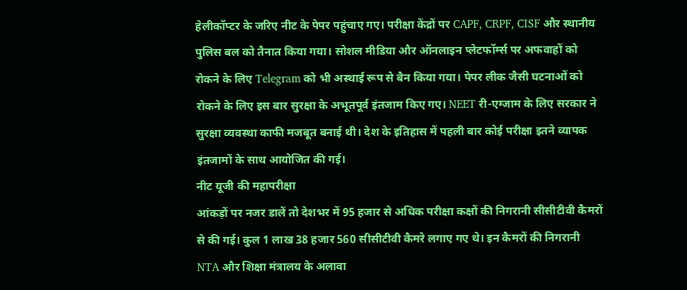हेलीकॉप्टर के जरिए नीट के पेपर पहुंचाए गए। परीक्षा केंद्रों पर CAPF, CRPF, CISF और स्थानीय पुलिस बल को तैनात किया गया। सोशल मीडिया और ऑनलाइन प्लेटफॉर्म्स पर अफवाहों को रोकने के लिए Telegram को भी अस्थाई रूप से बैन किया गया। पेपर लीक जैसी घटनाओं को रोकने के लिए इस बार सुरक्षा के अभूतपूर्व इंतजाम किए गए। NEET री-एग्जाम के लिए सरकार ने सुरक्षा व्यवस्था काफी मजबूत बनाई थी। देश के इतिहास में पहली बार कोई परीक्षा इतने व्यापक इंतजामों के साथ आयोजित की गई।
नीट यूजी की महापरीक्षा
आंकड़ों पर नजर डालें तो देशभर में 95 हजार से अधिक परीक्षा कक्षों की निगरानी सीसीटीवी कैमरों से की गई। कुल 1 लाख 38 हजार 560 सीसीटीवी कैमरे लगाए गए थे। इन कैमरों की निगरानी NTA और शिक्षा मंत्रालय के अलावा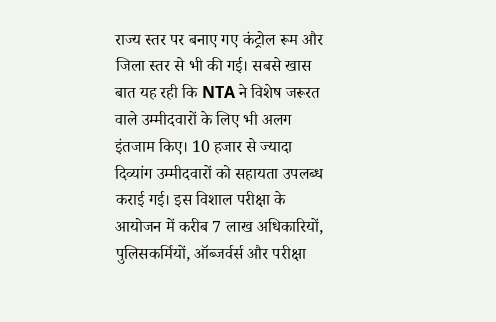राज्य स्तर पर बनाए गए कंट्रोल रूम और जिला स्तर से भी की गई। सबसे खास बात यह रही कि NTA ने विशेष जरूरत वाले उम्मीदवारों के लिए भी अलग इंतजाम किए। 10 हजार से ज्यादा दिव्यांग उम्मीदवारों को सहायता उपलब्ध कराई गई। इस विशाल परीक्षा के आयोजन में करीब 7 लाख अधिकारियों, पुलिसकर्मियों, ऑब्जर्वर्स और परीक्षा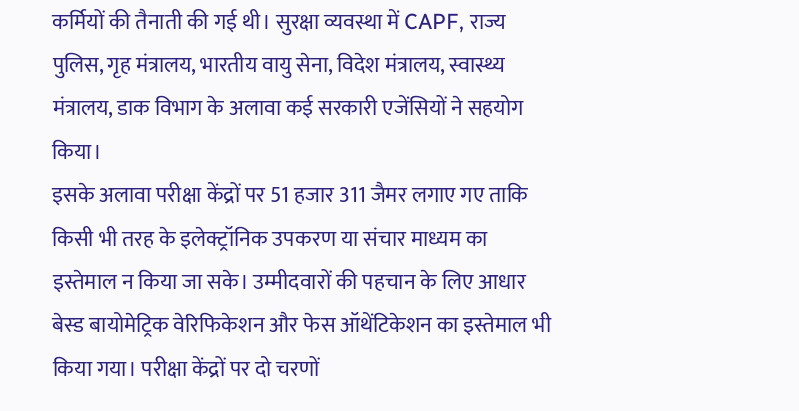कर्मियों की तैनाती की गई थी। सुरक्षा व्यवस्था में CAPF, राज्य पुलिस, गृह मंत्रालय, भारतीय वायु सेना, विदेश मंत्रालय, स्वास्थ्य मंत्रालय, डाक विभाग के अलावा कई सरकारी एजेंसियों ने सहयोग किया।
इसके अलावा परीक्षा केंद्रों पर 51 हजार 311 जैमर लगाए गए ताकि किसी भी तरह के इलेक्ट्रॉनिक उपकरण या संचार माध्यम का इस्तेमाल न किया जा सके। उम्मीदवारों की पहचान के लिए आधार बेस्ड बायोमेट्रिक वेरिफिकेशन और फेस ऑथेंटिकेशन का इस्तेमाल भी किया गया। परीक्षा केंद्रों पर दो चरणों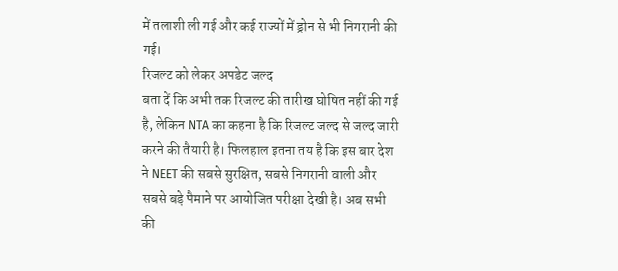में तलाशी ली गई और कई राज्यों में ड्रोन से भी निगरानी की गई।
रिजल्ट को लेकर अपडेट जल्द
बता दें कि अभी तक रिजल्ट की तारीख घोषित नहीं की गई है, लेकिन NTA का कहना है कि रिजल्ट जल्द से जल्द जारी करने की तैयारी है। फिलहाल इतना तय है कि इस बार देश ने NEET की सबसे सुरक्षित, सबसे निगरानी वाली और सबसे बड़े पैमाने पर आयोजित परीक्षा देखी है। अब सभी की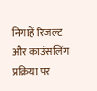निगाहें रिजल्ट और काउंसलिंग प्रक्रिया पर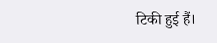टिकी हुई हैं।